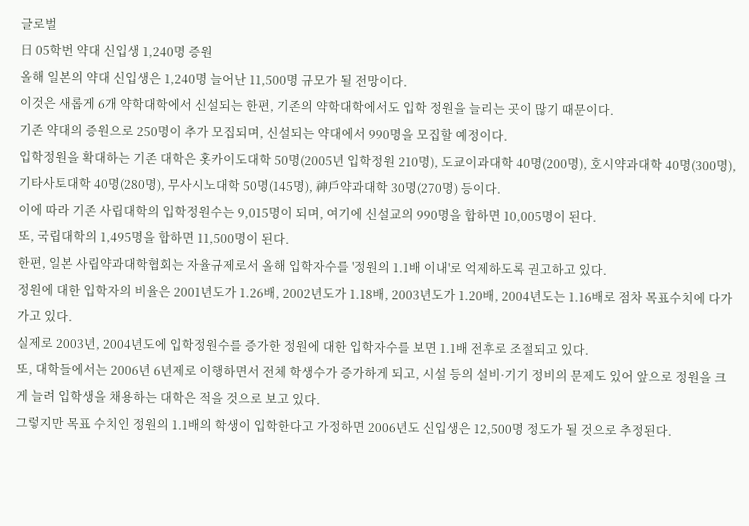글로벌
日 05학번 약대 신입생 1,240명 증원
올해 일본의 약대 신입생은 1,240명 늘어난 11,500명 규모가 될 전망이다.
이것은 새롭게 6개 약학대학에서 신설되는 한편, 기존의 약학대학에서도 입학 정원을 늘리는 곳이 많기 때문이다.
기존 약대의 증원으로 250명이 추가 모집되며, 신설되는 약대에서 990명을 모집할 예정이다.
입학정원을 확대하는 기존 대학은 홋카이도대학 50명(2005년 입학정원 210명), 도쿄이과대학 40명(200명), 호시약과대학 40명(300명), 기타사토대학 40명(280명), 무사시노대학 50명(145명), 神戶약과대학 30명(270명) 등이다.
이에 따라 기존 사립대학의 입학정원수는 9,015명이 되며, 여기에 신설교의 990명을 합하면 10,005명이 된다.
또, 국립대학의 1,495명을 합하면 11,500명이 된다.
한편, 일본 사립약과대학협회는 자율규제로서 올해 입학자수를 '정원의 1.1배 이내'로 억제하도록 권고하고 있다.
정원에 대한 입학자의 비율은 2001년도가 1.26배, 2002년도가 1.18배, 2003년도가 1.20배, 2004년도는 1.16배로 점차 목표수치에 다가가고 있다.
실제로 2003년, 2004년도에 입학정원수를 증가한 정원에 대한 입학자수를 보면 1.1배 전후로 조절되고 있다.
또, 대학들에서는 2006년 6년제로 이행하면서 전체 학생수가 증가하게 되고, 시설 등의 설비·기기 정비의 문제도 있어 앞으로 정원을 크게 늘려 입학생을 채용하는 대학은 적을 것으로 보고 있다.
그렇지만 목표 수치인 정원의 1.1배의 학생이 입학한다고 가정하면 2006년도 신입생은 12,500명 정도가 될 것으로 추정된다.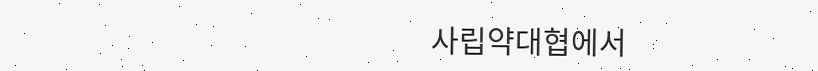사립약대협에서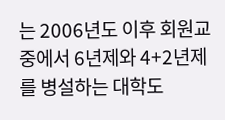는 2006년도 이후 회원교 중에서 6년제와 4+2년제를 병설하는 대학도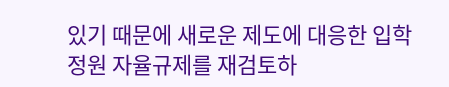있기 때문에 새로운 제도에 대응한 입학정원 자율규제를 재검토하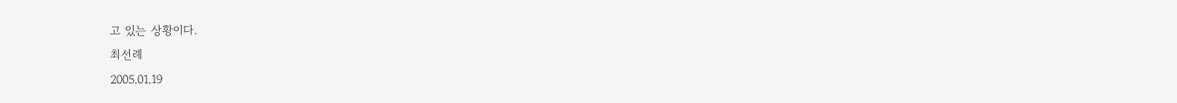고 있는 상황이다.
최선례
2005.01.19